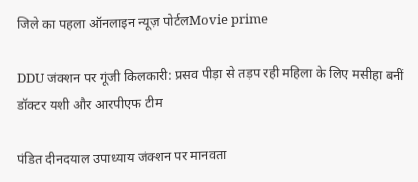जिले का पहला ऑनलाइन न्यूज़ पोर्टलMovie prime

DDU जंक्शन पर गूंजी किलकारी: प्रसव पीड़ा से तड़प रही महिला के लिए मसीहा बनीं डॉक्टर यशी और आरपीएफ टीम

पंडित दीनदयाल उपाध्याय जंक्शन पर मानवता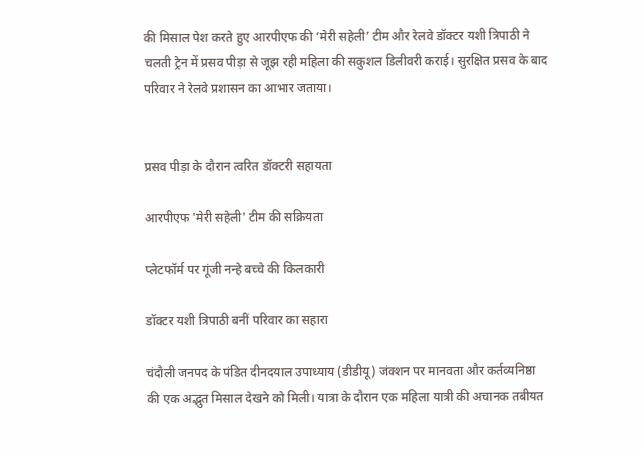की मिसाल पेश करते हुए आरपीएफ की ‘मेरी सहेली’ टीम और रेलवे डॉक्टर यशी त्रिपाठी ने चलती ट्रेन में प्रसव पीड़ा से जूझ रही महिला की सकुशल डिलीवरी कराई। सुरक्षित प्रसव के बाद परिवार ने रेलवे प्रशासन का आभार जताया।


प्रसव पीड़ा के दौरान त्वरित डॉक्टरी सहायता

आरपीएफ 'मेरी सहेली' टीम की सक्रियता

प्लेटफॉर्म पर गूंजी नन्हे बच्चे की किलकारी

डॉक्टर यशी त्रिपाठी बनीं परिवार का सहारा

चंदौली जनपद के पंडित दीनदयाल उपाध्याय (डीडीयू) जंक्शन पर मानवता और कर्तव्यनिष्ठा की एक अद्भुत मिसाल देखने को मिली। यात्रा के दौरान एक महिला यात्री की अचानक तबीयत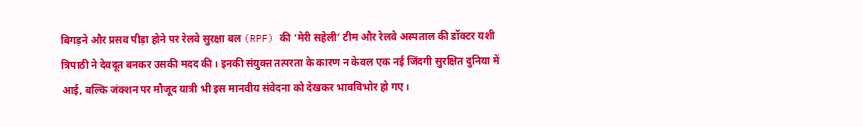बिगड़ने और प्रसव पीड़ा होने पर रेलवे सुरक्षा बल (RPF) की ‘मेरी सहेली’ टीम और रेलवे अस्पताल की डॉक्टर यशी त्रिपाठी ने देवदूत बनकर उसकी मदद की। इनकी संयुक्त तत्परता के कारण न केवल एक नई जिंदगी सुरक्षित दुनिया में आई, बल्कि जंक्शन पर मौजूद यात्री भी इस मानवीय संवेदना को देखकर भावविभोर हो गए।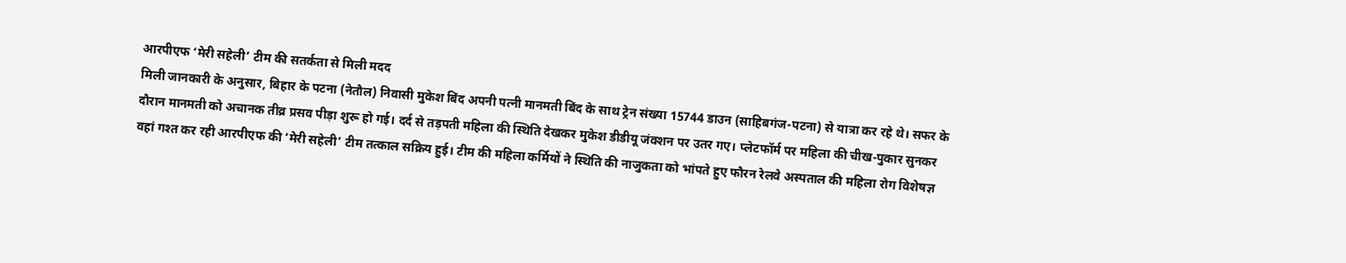आरपीएफ ‘मेरी सहेली’ टीम की सतर्कता से मिली मदद
मिली जानकारी के अनुसार, बिहार के पटना (नेतौल) निवासी मुकेश बिंद अपनी पत्नी मानमती बिंद के साथ ट्रेन संख्या 15744 डाउन (साहिबगंज-पटना) से यात्रा कर रहे थे। सफर के दौरान मानमती को अचानक तीव्र प्रसव पीड़ा शुरू हो गई। दर्द से तड़पती महिला की स्थिति देखकर मुकेश डीडीयू जंक्शन पर उतर गए। प्लेटफॉर्म पर महिला की चीख-पुकार सुनकर वहां गश्त कर रही आरपीएफ की ‘मेरी सहेली’ टीम तत्काल सक्रिय हुई। टीम की महिला कर्मियों ने स्थिति की नाजुकता को भांपते हुए फौरन रेलवे अस्पताल की महिला रोग विशेषज्ञ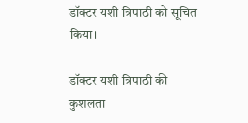डॉक्टर यशी त्रिपाठी को सूचित किया।

डॉक्टर यशी त्रिपाठी की कुशलता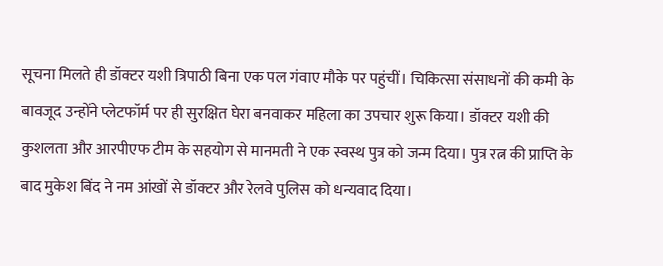सूचना मिलते ही डॉक्टर यशी त्रिपाठी बिना एक पल गंवाए मौके पर पहुंचीं। चिकित्सा संसाधनों की कमी के बावजूद उन्होंने प्लेटफॉर्म पर ही सुरक्षित घेरा बनवाकर महिला का उपचार शुरू किया। डॉक्टर यशी की कुशलता और आरपीएफ टीम के सहयोग से मानमती ने एक स्वस्थ पुत्र को जन्म दिया। पुत्र रत्न की प्राप्ति के बाद मुकेश बिंद ने नम आंखों से डॉक्टर और रेलवे पुलिस को धन्यवाद दिया।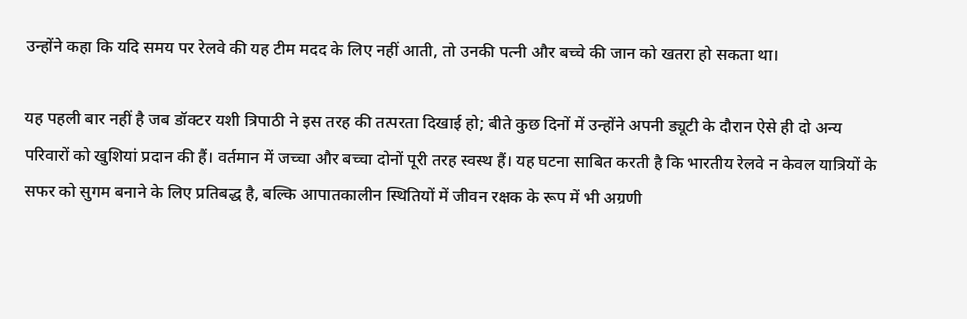उन्होंने कहा कि यदि समय पर रेलवे की यह टीम मदद के लिए नहीं आती, तो उनकी पत्नी और बच्चे की जान को खतरा हो सकता था।

यह पहली बार नहीं है जब डॉक्टर यशी त्रिपाठी ने इस तरह की तत्परता दिखाई हो; बीते कुछ दिनों में उन्होंने अपनी ड्यूटी के दौरान ऐसे ही दो अन्य परिवारों को खुशियां प्रदान की हैं। वर्तमान में जच्चा और बच्चा दोनों पूरी तरह स्वस्थ हैं। यह घटना साबित करती है कि भारतीय रेलवे न केवल यात्रियों के सफर को सुगम बनाने के लिए प्रतिबद्ध है, बल्कि आपातकालीन स्थितियों में जीवन रक्षक के रूप में भी अग्रणी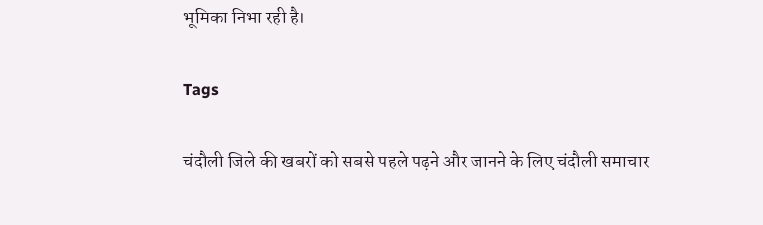भूमिका निभा रही है।

Tags

चंदौली जिले की खबरों को सबसे पहले पढ़ने और जानने के लिए चंदौली समाचार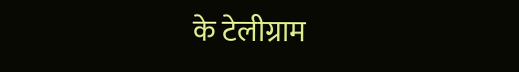के टेलीग्राम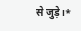से जुड़े।*